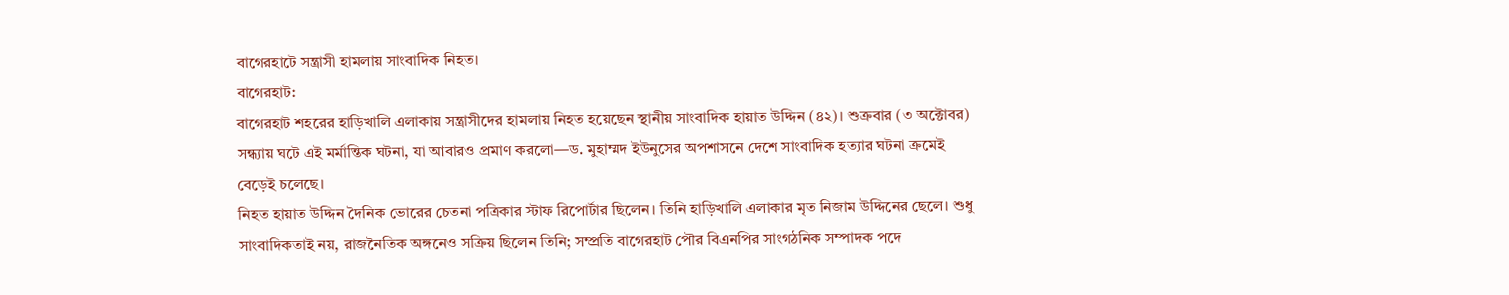বাগেরহাটে সন্ত্রাসী হামলায় সাংবাদিক নিহত।
বাগেরহাট:
বাগেরহাট শহরের হাড়িখালি এলাকায় সন্ত্রাসীদের হামলায় নিহত হয়েছেন স্থানীয় সাংবাদিক হায়াত উদ্দিন (৪২)। শুক্রবার (৩ অক্টোবর) সন্ধ্যায় ঘটে এই মর্মান্তিক ঘটনা, যা আবারও প্রমাণ করলো—ড. মুহাম্মদ ইউনুসের অপশাসনে দেশে সাংবাদিক হত্যার ঘটনা ক্রমেই বেড়েই চলেছে।
নিহত হায়াত উদ্দিন দৈনিক ভোরের চেতনা পত্রিকার স্টাফ রিপোর্টার ছিলেন। তিনি হাড়িখালি এলাকার মৃত নিজাম উদ্দিনের ছেলে। শুধু সাংবাদিকতাই নয়, রাজনৈতিক অঙ্গনেও সক্রিয় ছিলেন তিনি; সম্প্রতি বাগেরহাট পৌর বিএনপির সাংগঠনিক সম্পাদক পদে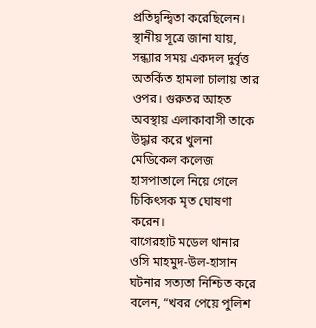প্রতিদ্বন্দ্বিতা করেছিলেন।
স্থানীয় সূত্রে জানা যায়, সন্ধ্যার সময় একদল দুর্বৃত্ত অতর্কিত হামলা চালায় তার ওপর। গুরুতর আহত অবস্থায় এলাকাবাসী তাকে উদ্ধার করে খুলনা মেডিকেল কলেজ হাসপাতালে নিয়ে গেলে চিকিৎসক মৃত ঘোষণা করেন।
বাগেরহাট মডেল থানার ওসি মাহমুদ-উল-হাসান ঘটনার সত্যতা নিশ্চিত করে বলেন, “খবর পেয়ে পুলিশ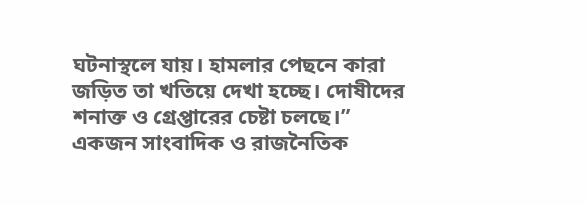ঘটনাস্থলে যায়। হামলার পেছনে কারা জড়িত তা খতিয়ে দেখা হচ্ছে। দোষীদের শনাক্ত ও গ্রেপ্তারের চেষ্টা চলছে।”
একজন সাংবাদিক ও রাজনৈতিক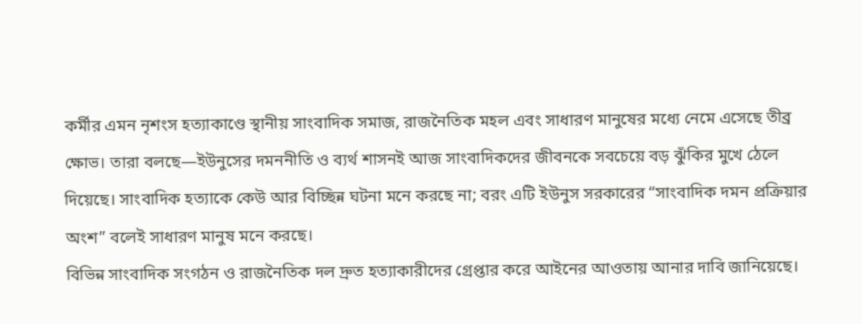কর্মীর এমন নৃশংস হত্যাকাণ্ডে স্থানীয় সাংবাদিক সমাজ, রাজনৈতিক মহল এবং সাধারণ মানুষের মধ্যে নেমে এসেছে তীব্র ক্ষোভ। তারা বলছে—ইউনুসের দমননীতি ও ব্যর্থ শাসনই আজ সাংবাদিকদের জীবনকে সবচেয়ে বড় ঝুঁকির মুখে ঠেলে দিয়েছে। সাংবাদিক হত্যাকে কেউ আর বিচ্ছিন্ন ঘটনা মনে করছে না; বরং এটি ইউনুস সরকারের “সাংবাদিক দমন প্রক্রিয়ার অংশ” বলেই সাধারণ মানুষ মনে করছে।
বিভিন্ন সাংবাদিক সংগঠন ও রাজনৈতিক দল দ্রুত হত্যাকারীদের গ্রেপ্তার করে আইনের আওতায় আনার দাবি জানিয়েছে।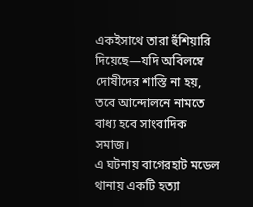একইসাথে তারা হুঁশিয়ারি দিয়েছে—যদি অবিলম্বে দোষীদের শাস্তি না হয়, তবে আন্দোলনে নামতে বাধ্য হবে সাংবাদিক সমাজ।
এ ঘটনায় বাগেরহাট মডেল থানায় একটি হত্যা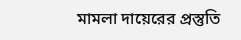মামলা দায়েরের প্রস্তুতি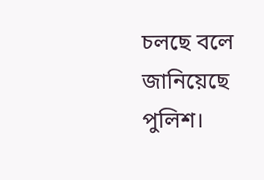চলছে বলে জানিয়েছে পুলিশ।